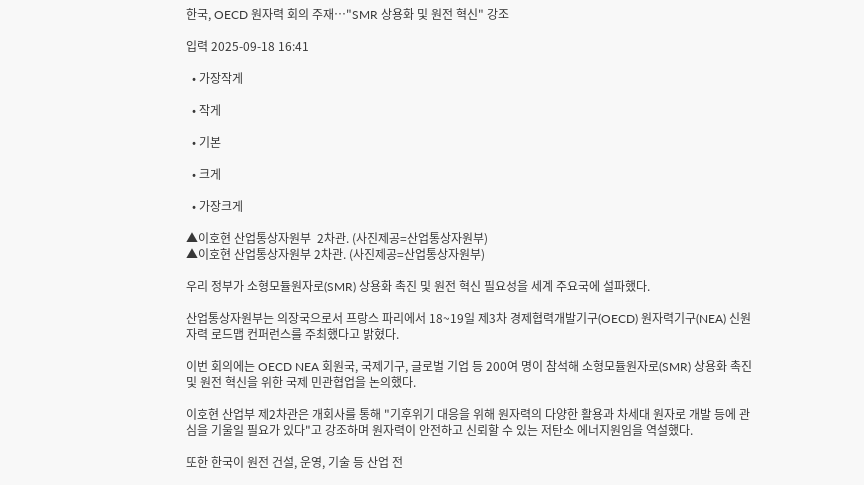한국, OECD 원자력 회의 주재⋯"SMR 상용화 및 원전 혁신" 강조

입력 2025-09-18 16:41

  • 가장작게

  • 작게

  • 기본

  • 크게

  • 가장크게

▲이호현 산업통상자원부  2차관. (사진제공=산업통상자원부)
▲이호현 산업통상자원부 2차관. (사진제공=산업통상자원부)

우리 정부가 소형모듈원자로(SMR) 상용화 촉진 및 원전 혁신 필요성을 세계 주요국에 설파했다.

산업통상자원부는 의장국으로서 프랑스 파리에서 18~19일 제3차 경제협력개발기구(OECD) 원자력기구(NEA) 신원자력 로드맵 컨퍼런스를 주최했다고 밝혔다.

이번 회의에는 OECD NEA 회원국, 국제기구, 글로벌 기업 등 200여 명이 참석해 소형모듈원자로(SMR) 상용화 촉진 및 원전 혁신을 위한 국제 민관협업을 논의했다.

이호현 산업부 제2차관은 개회사를 통해 "기후위기 대응을 위해 원자력의 다양한 활용과 차세대 원자로 개발 등에 관심을 기울일 필요가 있다"고 강조하며 원자력이 안전하고 신뢰할 수 있는 저탄소 에너지원임을 역설했다.

또한 한국이 원전 건설, 운영, 기술 등 산업 전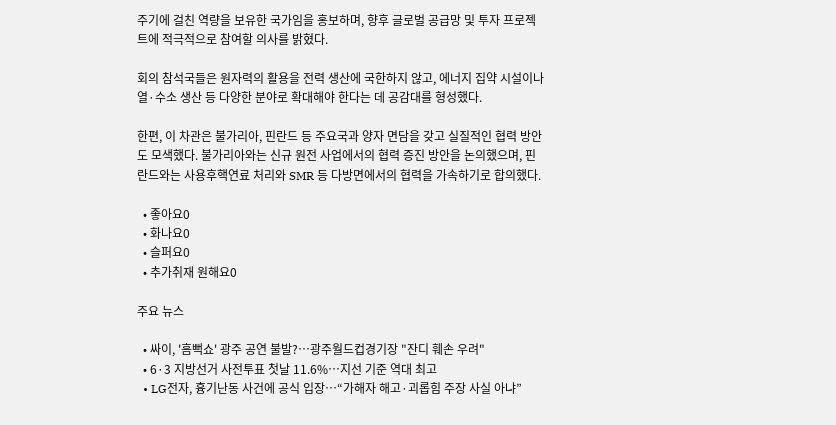주기에 걸친 역량을 보유한 국가임을 홍보하며, 향후 글로벌 공급망 및 투자 프로젝트에 적극적으로 참여할 의사를 밝혔다.

회의 참석국들은 원자력의 활용을 전력 생산에 국한하지 않고, 에너지 집약 시설이나 열·수소 생산 등 다양한 분야로 확대해야 한다는 데 공감대를 형성했다.

한편, 이 차관은 불가리아, 핀란드 등 주요국과 양자 면담을 갖고 실질적인 협력 방안도 모색했다. 불가리아와는 신규 원전 사업에서의 협력 증진 방안을 논의했으며, 핀란드와는 사용후핵연료 처리와 SMR 등 다방면에서의 협력을 가속하기로 합의했다.

  • 좋아요0
  • 화나요0
  • 슬퍼요0
  • 추가취재 원해요0

주요 뉴스

  • 싸이, '흠뻑쇼' 광주 공연 불발?⋯광주월드컵경기장 "잔디 훼손 우려"
  • 6·3 지방선거 사전투표 첫날 11.6%…지선 기준 역대 최고
  • LG전자, 흉기난동 사건에 공식 입장⋯“가해자 해고·괴롭힘 주장 사실 아냐”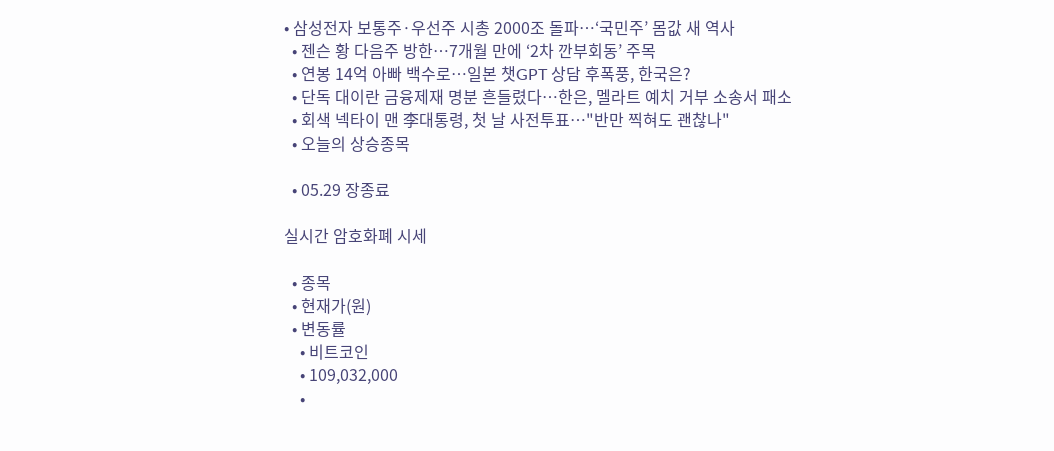• 삼성전자 보통주·우선주 시총 2000조 돌파…‘국민주’ 몸값 새 역사
  • 젠슨 황 다음주 방한…7개월 만에 ‘2차 깐부회동’ 주목
  • 연봉 14억 아빠 백수로…일본 챗GPT 상담 후폭풍, 한국은?
  • 단독 대이란 금융제재 명분 흔들렸다…한은, 멜라트 예치 거부 소송서 패소
  • 회색 넥타이 맨 李대통령, 첫 날 사전투표…"반만 찍혀도 괜찮나"
  • 오늘의 상승종목

  • 05.29 장종료

실시간 암호화폐 시세

  • 종목
  • 현재가(원)
  • 변동률
    • 비트코인
    • 109,032,000
    •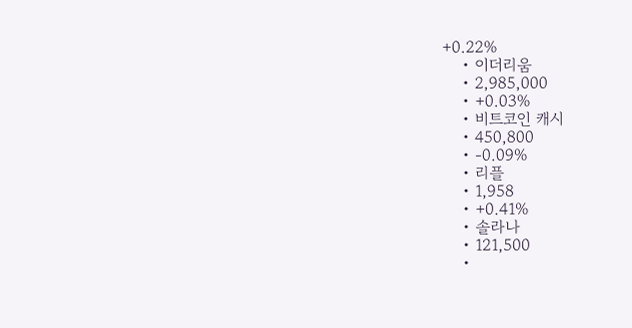+0.22%
    • 이더리움
    • 2,985,000
    • +0.03%
    • 비트코인 캐시
    • 450,800
    • -0.09%
    • 리플
    • 1,958
    • +0.41%
    • 솔라나
    • 121,500
    •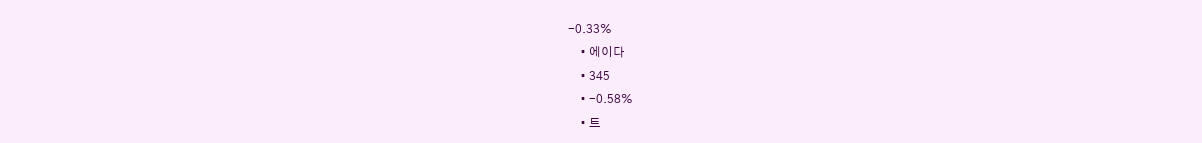-0.33%
    • 에이다
    • 345
    • -0.58%
    • 트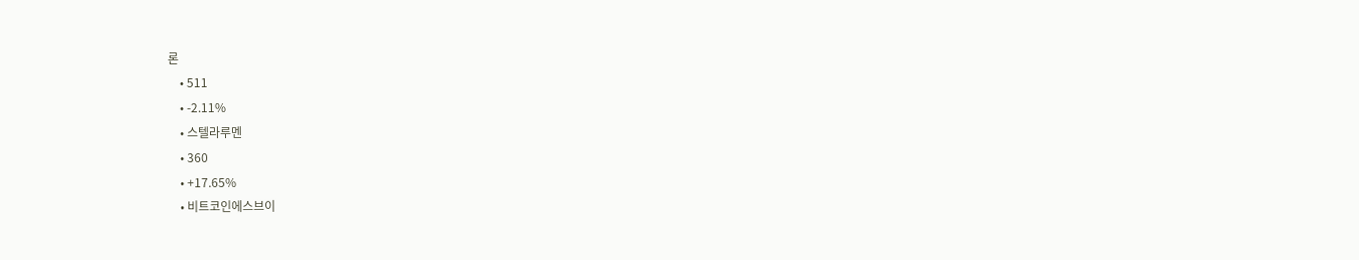론
    • 511
    • -2.11%
    • 스텔라루멘
    • 360
    • +17.65%
    • 비트코인에스브이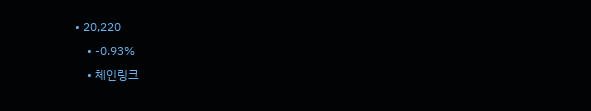• 20,220
    • -0.93%
    • 체인링크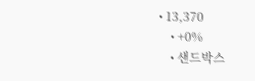• 13,370
    • +0%
    • 샌드박스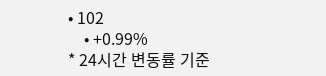• 102
    • +0.99%
* 24시간 변동률 기준